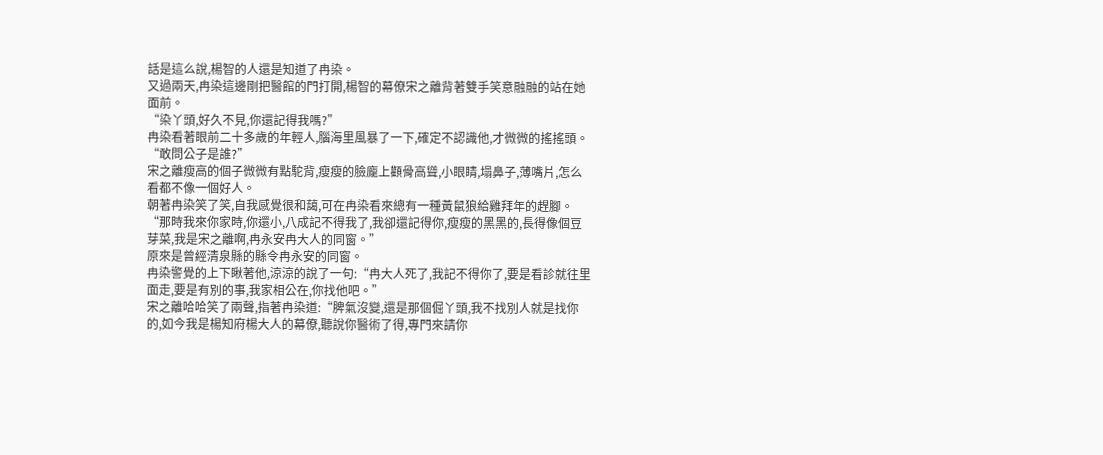話是這么說,楊智的人還是知道了冉染。
又過兩天,冉染這邊剛把醫館的門打開,楊智的幕僚宋之離背著雙手笑意融融的站在她面前。
“染丫頭,好久不見,你還記得我嗎?”
冉染看著眼前二十多歲的年輕人,腦海里風暴了一下,確定不認識他,才微微的搖搖頭。
“敢問公子是誰?”
宋之離瘦高的個子微微有點駝背,瘦瘦的臉龐上顴骨高聳,小眼睛,塌鼻子,薄嘴片,怎么看都不像一個好人。
朝著冉染笑了笑,自我感覺很和藹,可在冉染看來總有一種黃鼠狼給雞拜年的趕腳。
“那時我來你家時,你還小,八成記不得我了,我卻還記得你,瘦瘦的黑黑的,長得像個豆芽菜,我是宋之離啊,冉永安冉大人的同窗。”
原來是曾經清泉縣的縣令冉永安的同窗。
冉染警覺的上下瞅著他,涼涼的說了一句:“冉大人死了,我記不得你了,要是看診就往里面走,要是有別的事,我家相公在,你找他吧。”
宋之離哈哈笑了兩聲,指著冉染道:“脾氣沒變,還是那個倔丫頭,我不找別人就是找你的,如今我是楊知府楊大人的幕僚,聽說你醫術了得,專門來請你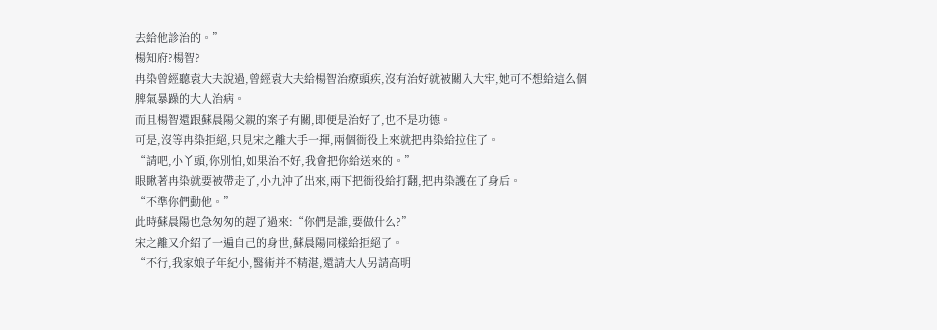去給他診治的。”
楊知府?楊智?
冉染曾經聽袁大夫說過,曾經袁大夫給楊智治療頭疾,沒有治好就被關入大牢,她可不想給這么個脾氣暴躁的大人治病。
而且楊智還跟蘇晨陽父親的案子有關,即便是治好了,也不是功德。
可是,沒等冉染拒絕,只見宋之離大手一揮,兩個衙役上來就把冉染給拉住了。
“請吧,小丫頭,你別怕,如果治不好,我會把你給送來的。”
眼瞅著冉染就要被帶走了,小九沖了出來,兩下把衙役給打翻,把冉染護在了身后。
“不準你們動他。”
此時蘇晨陽也急匆匆的趕了過來:“你們是誰,要做什么?”
宋之離又介紹了一遍自己的身世,蘇晨陽同樣給拒絕了。
“不行,我家娘子年紀小,醫術并不精湛,還請大人另請高明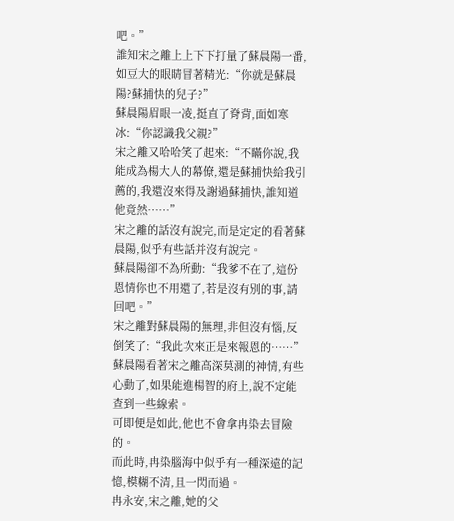吧。”
誰知宋之離上上下下打量了蘇晨陽一番,如豆大的眼睛冒著精光:“你就是蘇晨陽?蘇捕快的兒子?”
蘇晨陽眉眼一凌,挺直了脊背,面如寒冰:“你認識我父親?”
宋之離又哈哈笑了起來:“不瞞你說,我能成為楊大人的幕僚,還是蘇捕快給我引薦的,我還沒來得及謝過蘇捕快,誰知道他竟然……”
宋之離的話沒有說完,而是定定的看著蘇晨陽,似乎有些話并沒有說完。
蘇晨陽卻不為所動:“我爹不在了,這份恩情你也不用還了,若是沒有別的事,請回吧。”
宋之離對蘇晨陽的無理,非但沒有惱,反倒笑了:“我此次來正是來報恩的……”
蘇晨陽看著宋之離高深莫測的神情,有些心動了,如果能進楊智的府上,說不定能查到一些線索。
可即便是如此,他也不會拿冉染去冒險的。
而此時,冉染腦海中似乎有一種深遠的記憶,模糊不清,且一閃而過。
冉永安,宋之離,她的父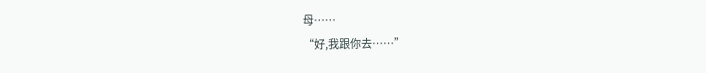母……
“好,我跟你去……”